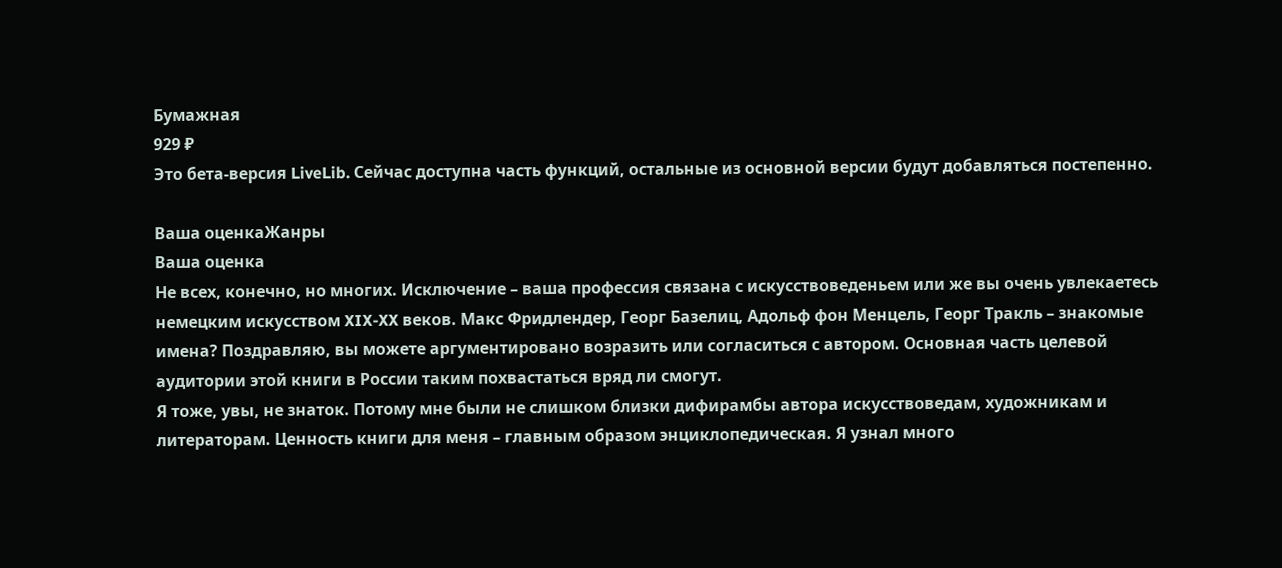Бумажная
929 ₽
Это бета-версия LiveLib. Сейчас доступна часть функций, остальные из основной версии будут добавляться постепенно.

Ваша оценкаЖанры
Ваша оценка
Не всех, конечно, но многих. Исключение – ваша профессия связана с искусствоведеньем или же вы очень увлекаетесь немецким искусством XIX-XX веков. Макс Фридлендер, Георг Базелиц, Адольф фон Менцель, Георг Тракль – знакомые имена? Поздравляю, вы можете аргументировано возразить или согласиться с автором. Основная часть целевой аудитории этой книги в России таким похвастаться вряд ли смогут.
Я тоже, увы, не знаток. Потому мне были не слишком близки дифирамбы автора искусствоведам, художникам и литераторам. Ценность книги для меня – главным образом энциклопедическая. Я узнал много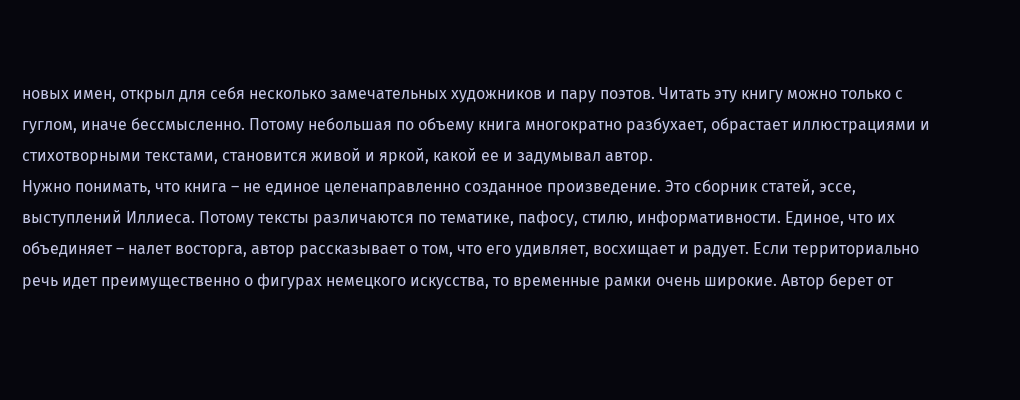новых имен, открыл для себя несколько замечательных художников и пару поэтов. Читать эту книгу можно только с гуглом, иначе бессмысленно. Потому небольшая по объему книга многократно разбухает, обрастает иллюстрациями и стихотворными текстами, становится живой и яркой, какой ее и задумывал автор.
Нужно понимать, что книга – не единое целенаправленно созданное произведение. Это сборник статей, эссе, выступлений Иллиеса. Потому тексты различаются по тематике, пафосу, стилю, информативности. Единое, что их объединяет – налет восторга, автор рассказывает о том, что его удивляет, восхищает и радует. Если территориально речь идет преимущественно о фигурах немецкого искусства, то временные рамки очень широкие. Автор берет от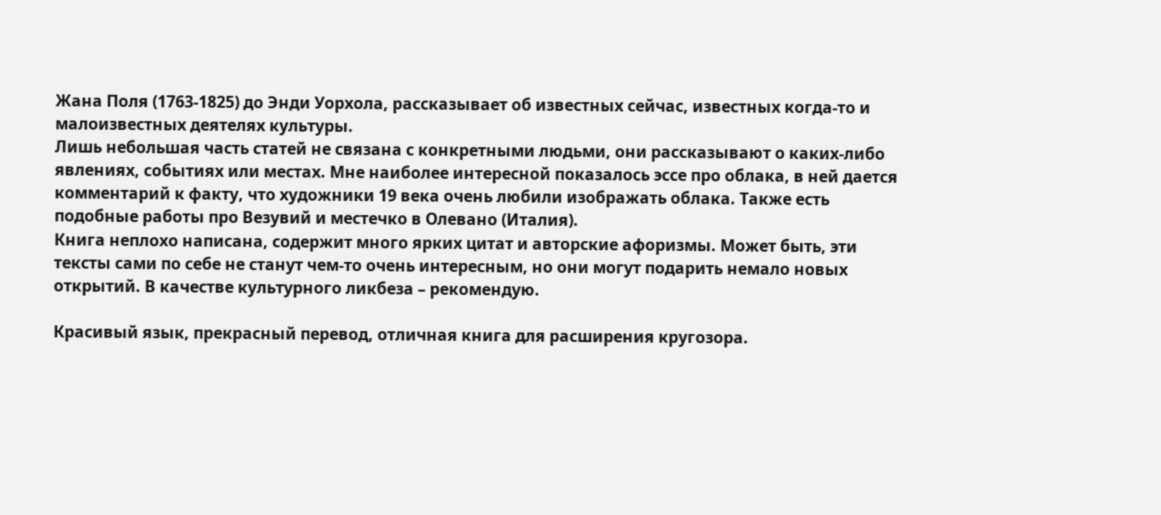Жана Поля (1763-1825) до Энди Уорхола, рассказывает об известных сейчас, известных когда-то и малоизвестных деятелях культуры.
Лишь небольшая часть статей не связана с конкретными людьми, они рассказывают о каких-либо явлениях, событиях или местах. Мне наиболее интересной показалось эссе про облака, в ней дается комментарий к факту, что художники 19 века очень любили изображать облака. Также есть подобные работы про Везувий и местечко в Олевано (Италия).
Книга неплохо написана, содержит много ярких цитат и авторские афоризмы. Может быть, эти тексты сами по себе не станут чем-то очень интересным, но они могут подарить немало новых открытий. В качестве культурного ликбеза – рекомендую.

Красивый язык, прекрасный перевод, отличная книга для расширения кругозора.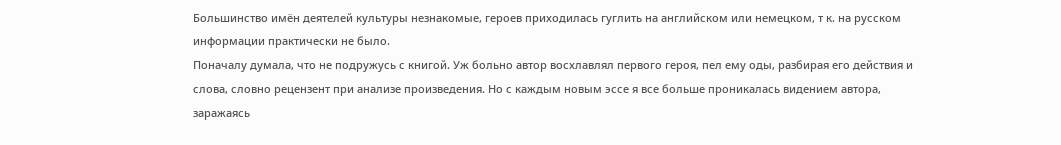Большинство имён деятелей культуры незнакомые, героев приходилась гуглить на английском или немецком, т к. на русском информации практически не было.
Поначалу думала, что не подружусь с книгой. Уж больно автор восхлавлял первого героя, пел ему оды, разбирая его действия и слова, словно рецензент при анализе произведения. Но с каждым новым эссе я все больше проникалась видением автора, заражаясь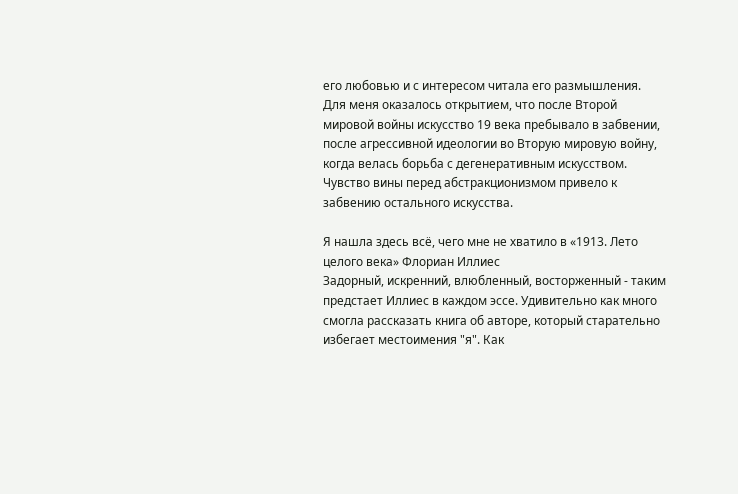его любовью и с интересом читала его размышления.
Для меня оказалось открытием, что после Второй мировой войны искусство 19 века пребывало в забвении, после агрессивной идеологии во Вторую мировую войну, когда велась борьба с дегенеративным искусством. Чувство вины перед абстракционизмом привело к забвению остального искусства.

Я нашла здесь всё, чего мне не хватило в «1913. Лето целого века» Флориан Иллиес
Задорный, искренний, влюбленный, восторженный - таким предстает Иллиес в каждом эссе. Удивительно как много смогла рассказать книга об авторе, который старательно избегает местоимения "я". Как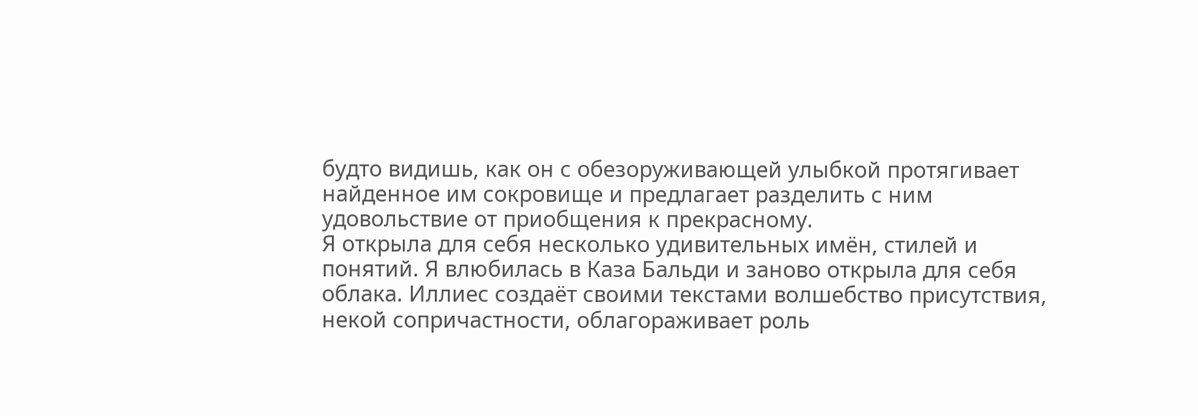будто видишь, как он с обезоруживающей улыбкой протягивает найденное им сокровище и предлагает разделить с ним удовольствие от приобщения к прекрасному.
Я открыла для себя несколько удивительных имён, стилей и понятий. Я влюбилась в Каза Бальди и заново открыла для себя облака. Иллиес создаёт своими текстами волшебство присутствия, некой сопричастности, облагораживает роль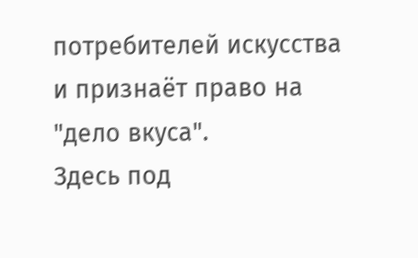потребителей искусства и признаёт право на "дело вкуса".
Здесь под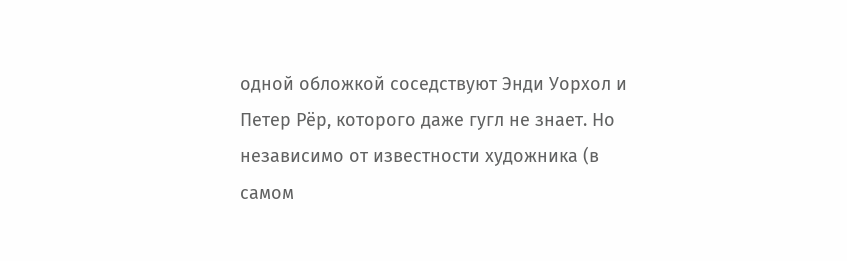одной обложкой соседствуют Энди Уорхол и Петер Рёр, которого даже гугл не знает. Но независимо от известности художника (в самом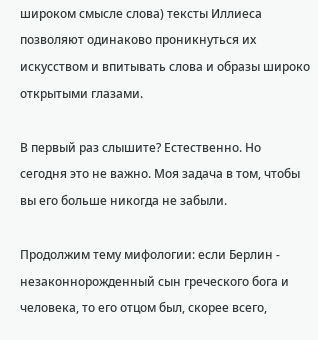широком смысле слова) тексты Иллиеса позволяют одинаково проникнуться их искусством и впитывать слова и образы широко открытыми глазами.

В первый раз слышите? Естественно. Но сегодня это не важно. Моя задача в том, чтобы вы его больше никогда не забыли.

Продолжим тему мифологии: если Берлин - незаконнорожденный сын греческого бога и человека, то его отцом был, скорее всего,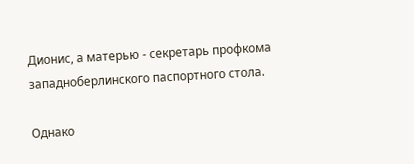Дионис, а матерью - секретарь профкома западноберлинского паспортного стола.

Однако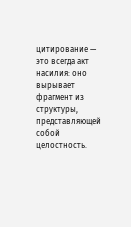цитирование — это всегда акт насилия: оно вырывает фрагмент из структуры, представляющей собой целостность.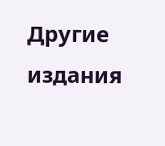Другие издания